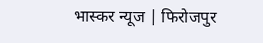भास्कर न्यूज | फिरोजपुर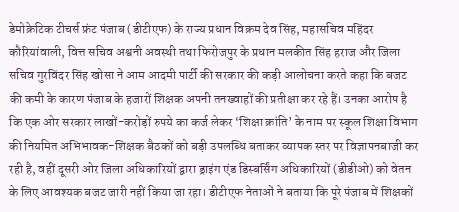डेमोक्रेटिक टीचर्स फ्रंट पंजाब (डीटीएफ) के राज्य प्रधान विक्रम देव सिंह, महासचिव महिंदर कौरियांवाली, वित्त सचिव अश्वनी अवस्थी तथा फिरोजपुर के प्रधान मलकीत सिंह हराज और जिला सचिव गुरविंदर सिंह खोसा ने आम आदमी पार्टी की सरकार की कड़ी आलोचना करते कहा कि बजट की कमी के कारण पंजाब के हजारों शिक्षक अपनी तनख्वाहों की प्रतीक्षा कर रहे हैं। उनका आरोप है कि एक ओर सरकार लाखों-करोड़ों रुपये का कर्ज लेकर ‘शिक्षा क्रांति’ के नाम पर स्कूल शिक्षा विभाग की नियमित अभिभावक-शिक्षक बैठकों को बड़ी उपलब्धि बताकर व्यापक स्तर पर विज्ञापनबाजी कर रही है, वहीं दूसरी ओर जिला अधिकारियों द्वारा ड्राइंग एंड डिस्बर्सिंग अधिकारियों (डीडीओ) को वेतन के लिए आवश्यक बजट जारी नहीं किया जा रहा। डीटीएफ नेताओं ने बताया कि पूरे पंजाब में शिक्षकों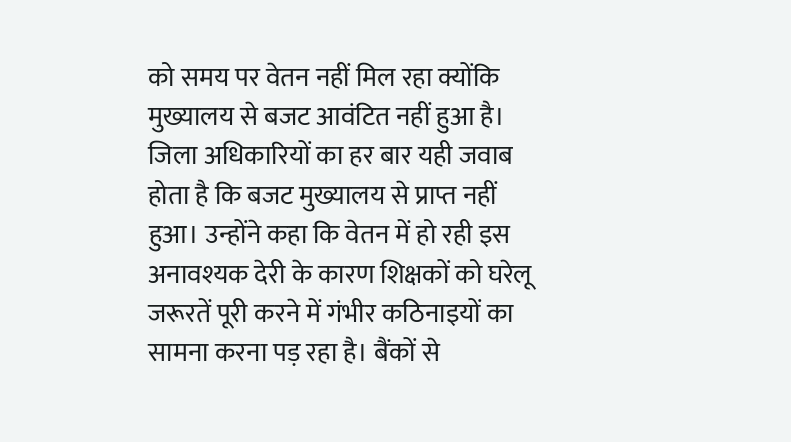को समय पर वेतन नहीं मिल रहा क्योंकि मुख्यालय से बजट आवंटित नहीं हुआ है। जिला अधिकारियों का हर बार यही जवाब होता है कि बजट मुख्यालय से प्राप्त नहीं हुआ। उन्होंने कहा कि वेतन में हो रही इस अनावश्यक देरी के कारण शिक्षकों को घरेलू जरूरतें पूरी करने में गंभीर कठिनाइयों का सामना करना पड़ रहा है। बैंकों से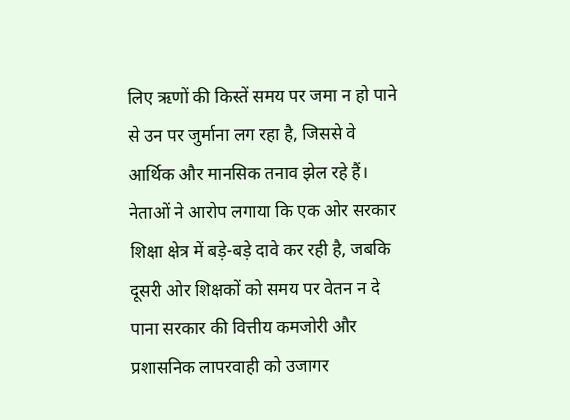लिए ऋणों की किस्तें समय पर जमा न हो पाने से उन पर जुर्माना लग रहा है, जिससे वे आर्थिक और मानसिक तनाव झेल रहे हैं। नेताओं ने आरोप लगाया कि एक ओर सरकार शिक्षा क्षेत्र में बड़े-बड़े दावे कर रही है, जबकि दूसरी ओर शिक्षकों को समय पर वेतन न दे पाना सरकार की वित्तीय कमजोरी और प्रशासनिक लापरवाही को उजागर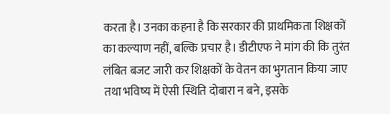करता है। उनका कहना है कि सरकार की प्राथमिकता शिक्षकों का कल्याण नहीं, बल्कि प्रचार है। डीटीएफ ने मांग की कि तुरंत लंबित बजट जारी कर शिक्षकों के वेतन का भुगतान किया जाए तथा भविष्य में ऐसी स्थिति दोबारा न बने, इसके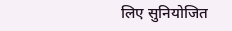लिए सुनियोजित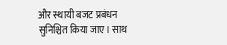और स्थायी बजट प्रबंधन सुनिश्चित किया जाए। साथ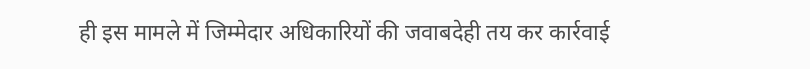ही इस मामले में जिम्मेदार अधिकारियों की जवाबदेही तय कर कार्रवाई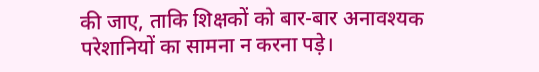की जाए, ताकि शिक्षकों को बार-बार अनावश्यक परेशानियों का सामना न करना पड़े।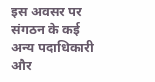इस अवसर पर संगठन के कई अन्य पदाधिकारी और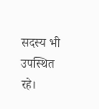सदस्य भी उपस्थित रहे।